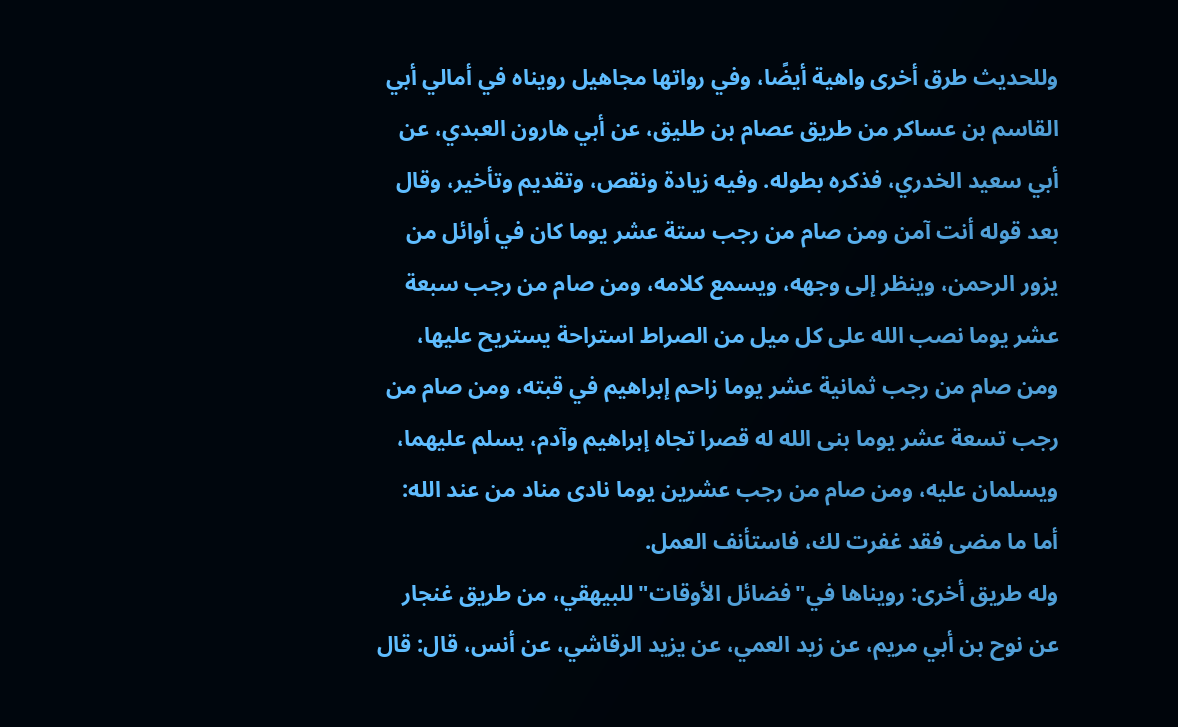وللحديث طرق أخرى واهية أيضًا، وفي رواتها مجاهيل رويناه في أمالي أبي القاسم بن عساكر من طريق عصام بن طليق، عن أبي هارون العبدي، عن أبي سعيد الخدري، فذكره بطوله. وفيه زيادة ونقص، وتقديم وتأخير، وقال بعد قوله أنت آمن ومن صام من رجب ستة عشر يوما كان في أوائل من يزور الرحمن، وينظر إلى وجهه، ويسمع كلامه، ومن صام من رجب سبعة عشر يوما نصب الله على كل ميل من الصراط استراحة يستريح عليها، ومن صام من رجب ثمانية عشر يوما زاحم إبراهيم في قبته، ومن صام من رجب تسعة عشر يوما بنى الله له قصرا تجاه إبراهيم وآدم، يسلم عليهما، ويسلمان عليه، ومن صام من رجب عشرين يوما نادى مناد من عند الله: أما ما مضى فقد غفرت لك، فاستأنف العمل.
وله طريق أخرى: رويناها في"فضائل الأوقات"للبيهقي، من طريق غنجار عن نوح بن أبي مريم، عن زيد العمي، عن يزيد الرقاشي، عن أنس، قال: قال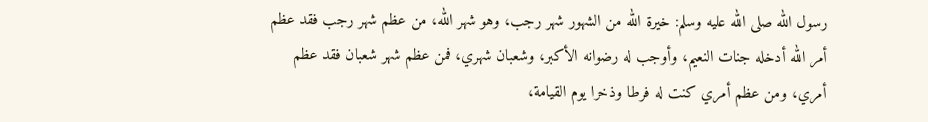رسول الله صلى الله عليه وسلم: خيرة الله من الشهور شهر رجب، وهو شهر الله، من عظم شهر رجب فقد عظم أمر الله أدخله جنات النعيم، وأوجب له رضوانه الأكبر، وشعبان شهري، فمن عظم شهر شعبان فقد عظم أمري، ومن عظم أمري كنت له فرطا وذخرا يوم القيامة،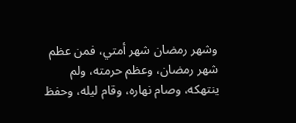وشهر رمضان شهر أمتي، فمن عظم شهر رمضان، وعظم حرمته، ولم ينتهكه، وصام نهاره، وقام ليله، وحفظ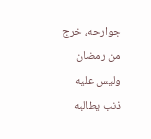جوارحه، خرج من رمضان وليس عليه ذنب يطالبه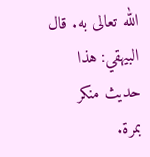الله تعالى به. قال البيهقي: هذا حديث منكر بمرة.